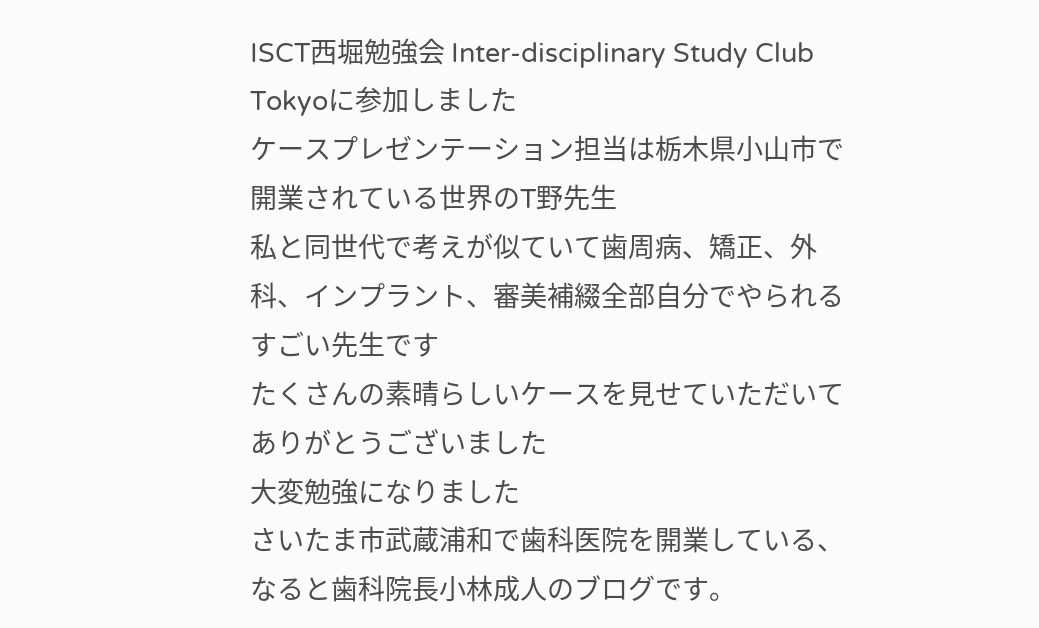ISCT西堀勉強会 Inter-disciplinary Study Club Tokyoに参加しました
ケースプレゼンテーション担当は栃木県小山市で開業されている世界のT野先生
私と同世代で考えが似ていて歯周病、矯正、外科、インプラント、審美補綴全部自分でやられるすごい先生です
たくさんの素晴らしいケースを見せていただいてありがとうございました
大変勉強になりました
さいたま市武蔵浦和で歯科医院を開業している、なると歯科院長小林成人のブログです。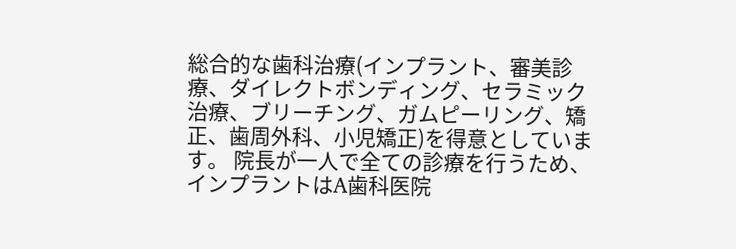総合的な歯科治療(インプラント、審美診療、ダイレクトボンディング、セラミック治療、ブリーチング、ガムピーリング、矯正、歯周外科、小児矯正)を得意としています。 院長が一人で全ての診療を行うため、インプラントはA歯科医院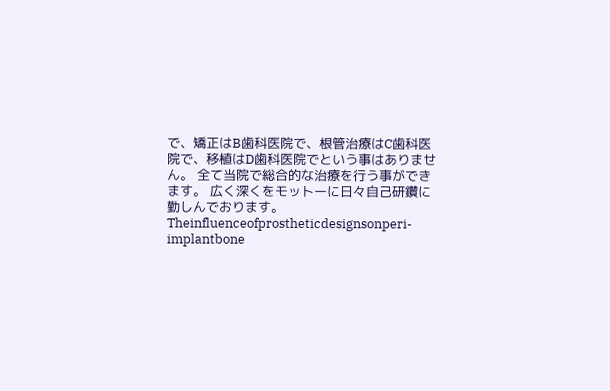で、矯正はB歯科医院で、根管治療はC歯科医院で、移植はD歯科医院でという事はありません。 全て当院で総合的な治療を行う事ができます。 広く深くをモットーに日々自己研鑽に勤しんでおります。
Theinfluenceofprostheticdesignsonperi-implantbone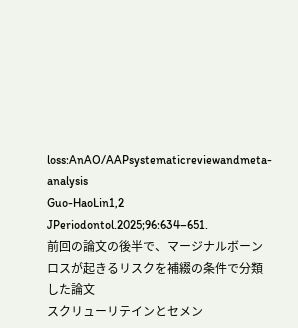loss:AnAO/AAPsystematicreviewandmeta-analysis
Guo-HaoLin1,2 JPeriodontol.2025;96:634–651.
前回の論文の後半で、マージナルボーンロスが起きるリスクを補綴の条件で分類した論文
スクリューリテインとセメン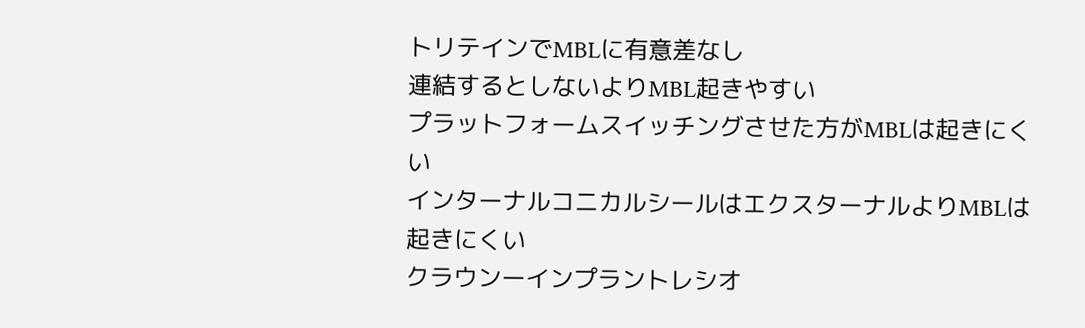トリテインでMBLに有意差なし
連結するとしないよりMBL起きやすい
プラットフォームスイッチングさせた方がMBLは起きにくい
インターナルコニカルシールはエクスターナルよりMBLは起きにくい
クラウンーインプラントレシオ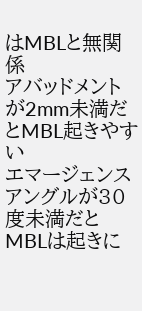はMBLと無関係
アバッドメントが2mm未満だとMBL起きやすい
エマージェンスアングルが30度未満だとMBLは起きに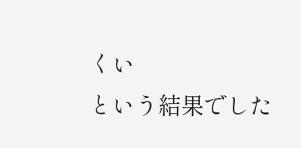くい
という結果でした